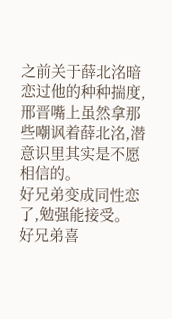之前关于薛北洺暗恋过他的种种揣度,邢晋嘴上虽然拿那些嘲讽着薛北洺,潜意识里其实是不愿相信的。
好兄弟变成同性恋了,勉强能接受。
好兄弟喜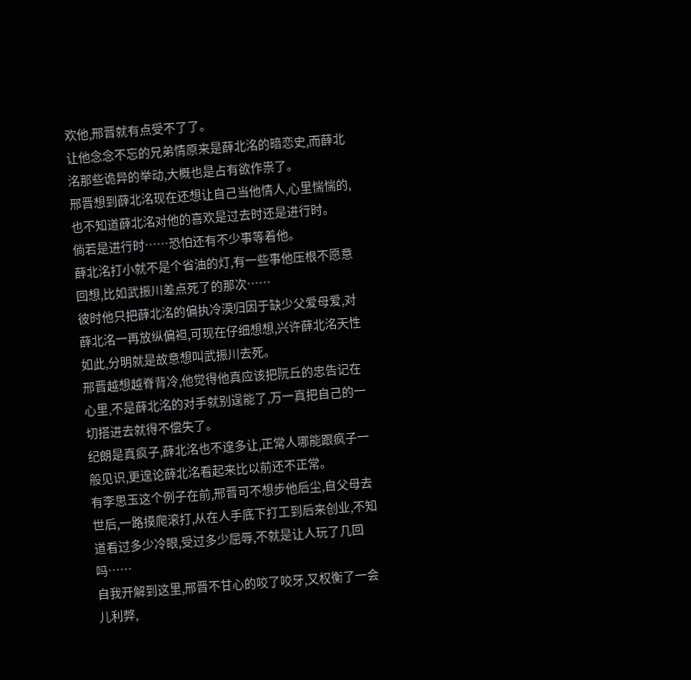欢他,邢晋就有点受不了了。
让他念念不忘的兄弟情原来是薛北洺的暗恋史,而薛北洺那些诡异的举动,大概也是占有欲作祟了。
邢晋想到薛北洺现在还想让自己当他情人,心里惴惴的,也不知道薛北洺对他的喜欢是过去时还是进行时。
倘若是进行时……恐怕还有不少事等着他。
薛北洺打小就不是个省油的灯,有一些事他压根不愿意回想,比如武振川差点死了的那次……
彼时他只把薛北洺的偏执冷漠归因于缺少父爱母爱,对薛北洺一再放纵偏袒,可现在仔细想想,兴许薛北洺天性如此,分明就是故意想叫武振川去死。
邢晋越想越脊背冷,他觉得他真应该把阮丘的忠告记在心里,不是薛北洺的对手就别逞能了,万一真把自己的一切搭进去就得不偿失了。
纪朗是真疯子,薛北洺也不遑多让,正常人哪能跟疯子一般见识,更遑论薛北洺看起来比以前还不正常。
有李思玉这个例子在前,邢晋可不想步他后尘,自父母去世后,一路摸爬滚打,从在人手底下打工到后来创业,不知道看过多少冷眼,受过多少屈辱,不就是让人玩了几回吗……
自我开解到这里,邢晋不甘心的咬了咬牙,又权衡了一会儿利弊,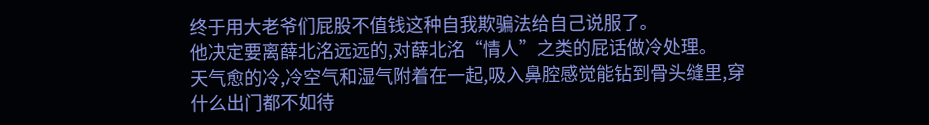终于用大老爷们屁股不值钱这种自我欺骗法给自己说服了。
他决定要离薛北洺远远的,对薛北洺“情人”之类的屁话做冷处理。
天气愈的冷,冷空气和湿气附着在一起,吸入鼻腔感觉能钻到骨头缝里,穿什么出门都不如待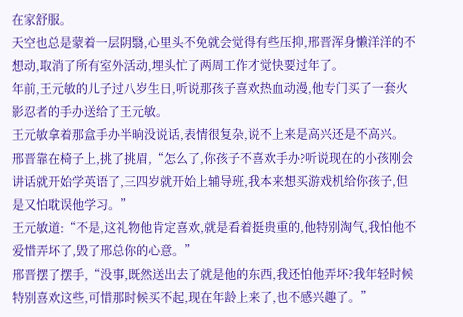在家舒服。
天空也总是蒙着一层阴翳,心里头不免就会觉得有些压抑,邢晋浑身懒洋洋的不想动,取消了所有室外活动,埋头忙了两周工作才觉快要过年了。
年前,王元敏的儿子过八岁生日,听说那孩子喜欢热血动漫,他专门买了一套火影忍者的手办送给了王元敏。
王元敏拿着那盒手办半晌没说话,表情很复杂,说不上来是高兴还是不高兴。
邢晋靠在椅子上,挑了挑眉,“怎么了,你孩子不喜欢手办?听说现在的小孩刚会讲话就开始学英语了,三四岁就开始上辅导班,我本来想买游戏机给你孩子,但是又怕耽误他学习。”
王元敏道:“不是,这礼物他肯定喜欢,就是看着挺贵重的,他特别淘气,我怕他不爱惜弄坏了,毁了邢总你的心意。”
邢晋摆了摆手,“没事,既然送出去了就是他的东西,我还怕他弄坏?我年轻时候特别喜欢这些,可惜那时候买不起,现在年龄上来了,也不感兴趣了。”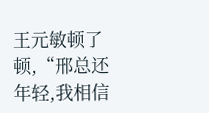王元敏顿了顿,“邢总还年轻,我相信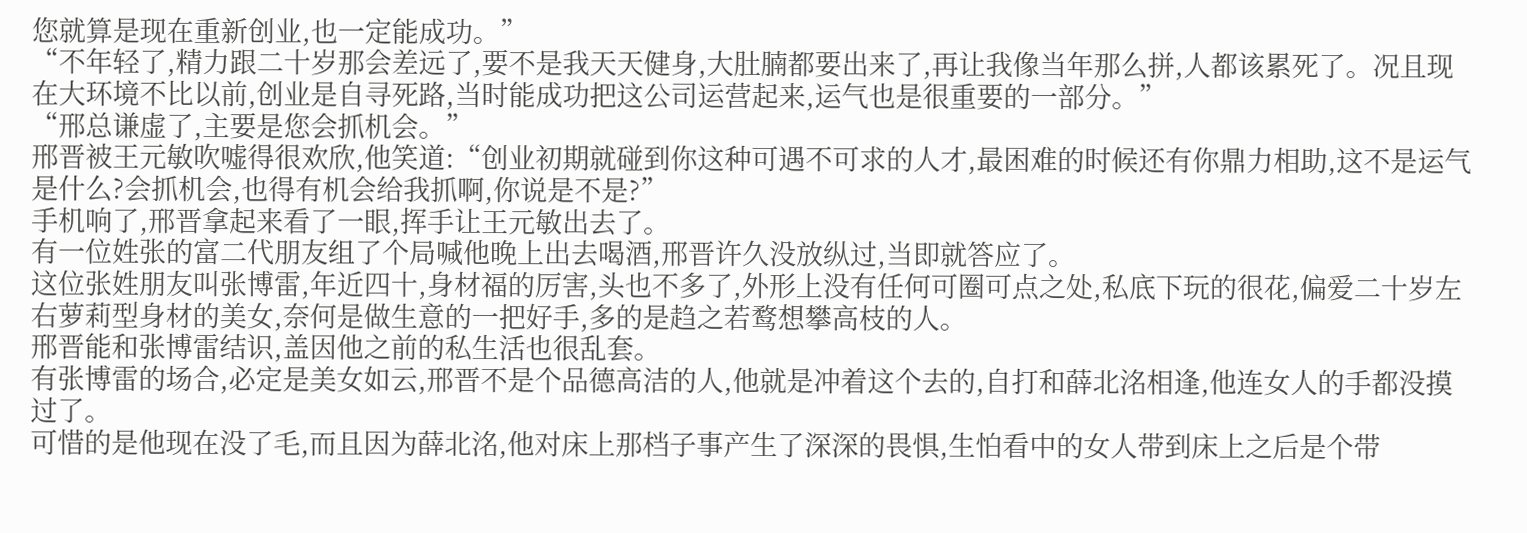您就算是现在重新创业,也一定能成功。”
“不年轻了,精力跟二十岁那会差远了,要不是我天天健身,大肚腩都要出来了,再让我像当年那么拼,人都该累死了。况且现在大环境不比以前,创业是自寻死路,当时能成功把这公司运营起来,运气也是很重要的一部分。”
“邢总谦虚了,主要是您会抓机会。”
邢晋被王元敏吹嘘得很欢欣,他笑道:“创业初期就碰到你这种可遇不可求的人才,最困难的时候还有你鼎力相助,这不是运气是什么?会抓机会,也得有机会给我抓啊,你说是不是?”
手机响了,邢晋拿起来看了一眼,挥手让王元敏出去了。
有一位姓张的富二代朋友组了个局喊他晚上出去喝酒,邢晋许久没放纵过,当即就答应了。
这位张姓朋友叫张博雷,年近四十,身材福的厉害,头也不多了,外形上没有任何可圈可点之处,私底下玩的很花,偏爱二十岁左右萝莉型身材的美女,奈何是做生意的一把好手,多的是趋之若鹜想攀高枝的人。
邢晋能和张博雷结识,盖因他之前的私生活也很乱套。
有张博雷的场合,必定是美女如云,邢晋不是个品德高洁的人,他就是冲着这个去的,自打和薛北洺相逢,他连女人的手都没摸过了。
可惜的是他现在没了毛,而且因为薛北洺,他对床上那档子事产生了深深的畏惧,生怕看中的女人带到床上之后是个带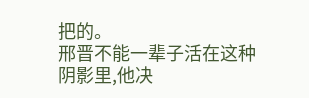把的。
邢晋不能一辈子活在这种阴影里,他决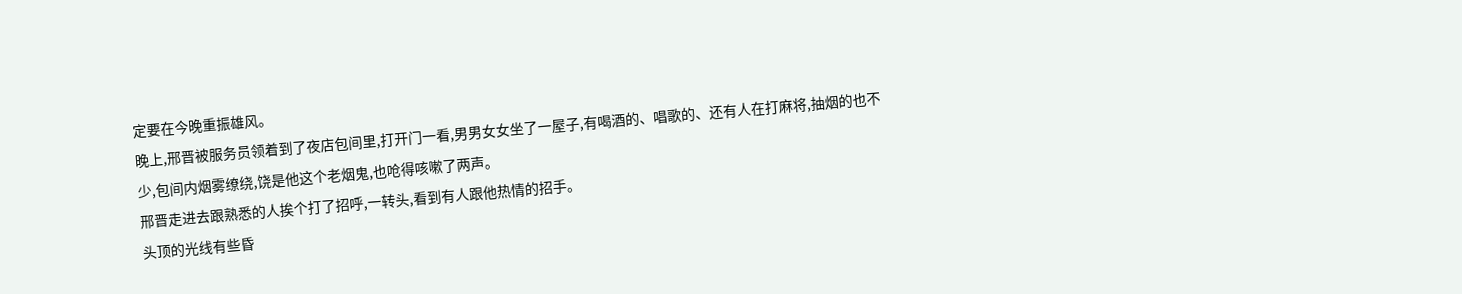定要在今晚重振雄风。
晚上,邢晋被服务员领着到了夜店包间里,打开门一看,男男女女坐了一屋子,有喝酒的、唱歌的、还有人在打麻将,抽烟的也不少,包间内烟雾缭绕,饶是他这个老烟鬼,也呛得咳嗽了两声。
邢晋走进去跟熟悉的人挨个打了招呼,一转头,看到有人跟他热情的招手。
头顶的光线有些昏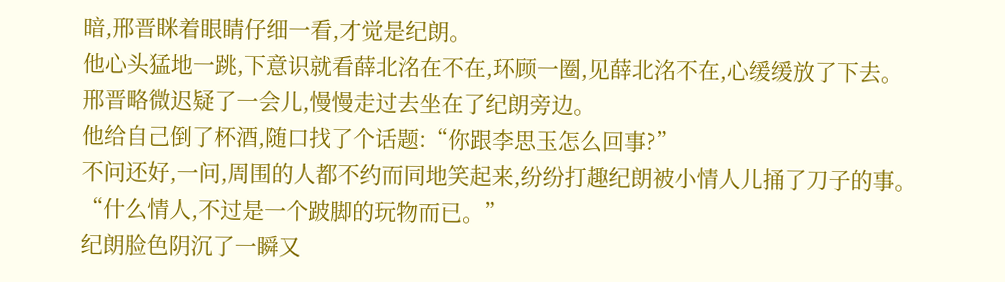暗,邢晋眯着眼睛仔细一看,才觉是纪朗。
他心头猛地一跳,下意识就看薛北洺在不在,环顾一圈,见薛北洺不在,心缓缓放了下去。
邢晋略微迟疑了一会儿,慢慢走过去坐在了纪朗旁边。
他给自己倒了杯酒,随口找了个话题:“你跟李思玉怎么回事?”
不问还好,一问,周围的人都不约而同地笑起来,纷纷打趣纪朗被小情人儿捅了刀子的事。
“什么情人,不过是一个跛脚的玩物而已。”
纪朗脸色阴沉了一瞬又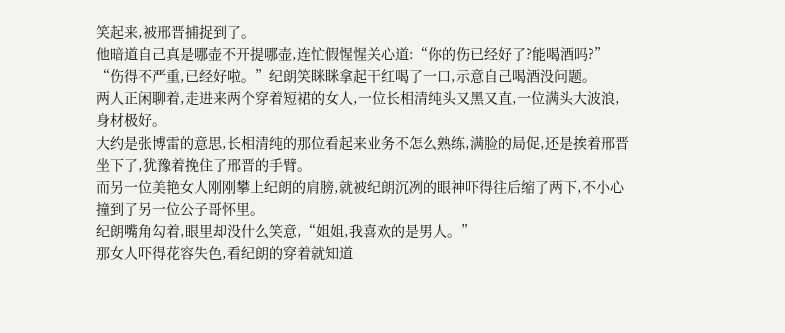笑起来,被邢晋捕捉到了。
他暗道自己真是哪壶不开提哪壶,连忙假惺惺关心道:“你的伤已经好了?能喝酒吗?”
“伤得不严重,已经好啦。”纪朗笑眯眯拿起干红喝了一口,示意自己喝酒没问题。
两人正闲聊着,走进来两个穿着短裙的女人,一位长相清纯头又黑又直,一位满头大波浪,身材极好。
大约是张博雷的意思,长相清纯的那位看起来业务不怎么熟练,满脸的局促,还是挨着邢晋坐下了,犹豫着挽住了邢晋的手臂。
而另一位美艳女人刚刚攀上纪朗的肩膀,就被纪朗沉冽的眼神吓得往后缩了两下,不小心撞到了另一位公子哥怀里。
纪朗嘴角勾着,眼里却没什么笑意,“姐姐,我喜欢的是男人。”
那女人吓得花容失色,看纪朗的穿着就知道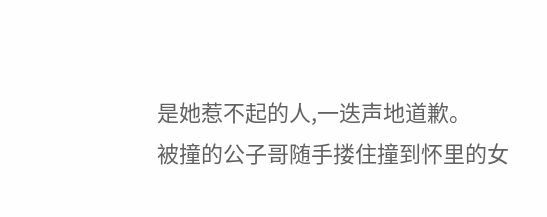是她惹不起的人,一迭声地道歉。
被撞的公子哥随手搂住撞到怀里的女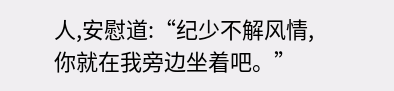人,安慰道:“纪少不解风情,你就在我旁边坐着吧。”